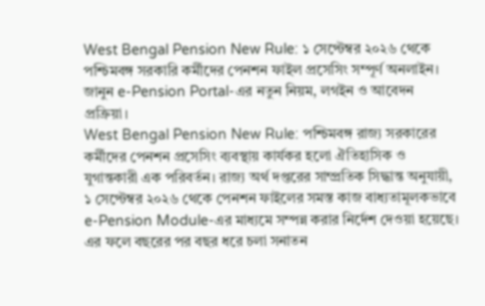West Bengal Pension New Rule: ১ সেপ্টেম্বর ২০২৬ থেকে পশ্চিমবঙ্গ সরকারি কর্মীদের পেনশন ফাইল প্রসেসিং সম্পূর্ণ অনলাইন। জানুন e-Pension Portal-এর নতুন নিয়ম, লগইন ও আবেদন প্রক্রিয়া।
West Bengal Pension New Rule: পশ্চিমবঙ্গ রাজ্য সরকারের কর্মীদের পেনশন প্রসেসিং ব্যবস্থায় কার্যকর হলো ঐতিহাসিক ও যুগান্তকারী এক পরিবর্তন। রাজ্য অর্থ দপ্তরের সাম্প্রতিক সিদ্ধান্ত অনুযায়ী, ১ সেপ্টেম্বর ২০২৬ থেকে পেনশন ফাইলের সমস্ত কাজ বাধ্যতামূলকভাবে e-Pension Module-এর মাধ্যমে সম্পন্ন করার নির্দেশ দেওয়া হয়েছে। এর ফলে বছরের পর বছর ধরে চলা সনাতন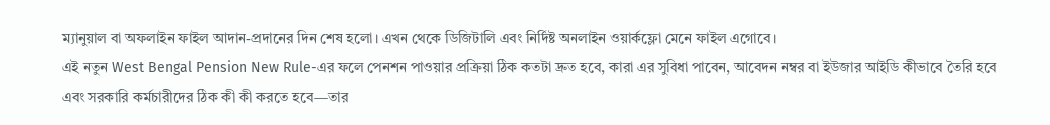ম্যানুয়াল বা অফলাইন ফাইল আদান-প্রদানের দিন শেষ হলো। এখন থেকে ডিজিটালি এবং নির্দিষ্ট অনলাইন ওয়ার্কফ্লো মেনে ফাইল এগোবে।
এই নতুন West Bengal Pension New Rule-এর ফলে পেনশন পাওয়ার প্রক্রিয়া ঠিক কতটা দ্রুত হবে, কারা এর সুবিধা পাবেন, আবেদন নম্বর বা ইউজার আইডি কীভাবে তৈরি হবে এবং সরকারি কর্মচারীদের ঠিক কী কী করতে হবে—তার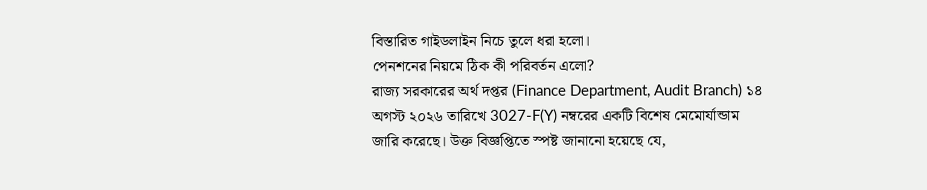বিস্তারিত গাইডলাইন নিচে তুলে ধরা হলো।
পেনশনের নিয়মে ঠিক কী পরিবর্তন এলো?
রাজ্য সরকারের অর্থ দপ্তর (Finance Department, Audit Branch) ১৪ অগস্ট ২০২৬ তারিখে 3027-F(Y) নম্বরের একটি বিশেষ মেমোর্যান্ডাম জারি করেছে। উক্ত বিজ্ঞপ্তিতে স্পষ্ট জানানো হয়েছে যে,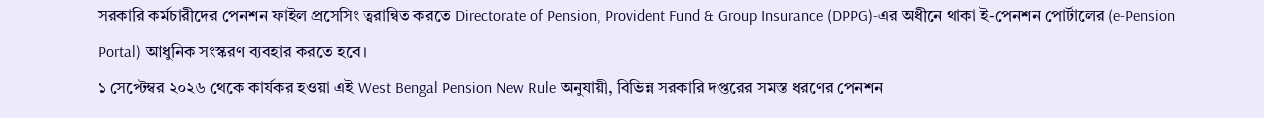সরকারি কর্মচারীদের পেনশন ফাইল প্রসেসিং ত্বরান্বিত করতে Directorate of Pension, Provident Fund & Group Insurance (DPPG)-এর অধীনে থাকা ই-পেনশন পোর্টালের (e-Pension Portal) আধুনিক সংস্করণ ব্যবহার করতে হবে।
১ সেপ্টেম্বর ২০২৬ থেকে কার্যকর হওয়া এই West Bengal Pension New Rule অনুযায়ী, বিভিন্ন সরকারি দপ্তরের সমস্ত ধরণের পেনশন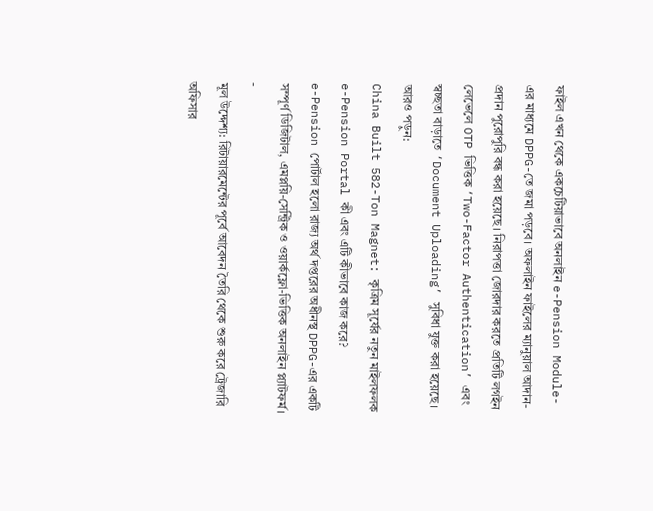ফাইল এখন থেকে একচেটিয়াভাবে অনলাইন e-Pension Module-এর মাধ্যমে DPPG-তে জমা পড়বে। অফলাইন ফাইলের ম্যানুয়াল আদান-প্রদান পুরোপুরি বন্ধ করা হয়েছে। নিরাপত্তা জোরদার করতে প্রতিটি লগইন লেভেলে OTP ভিত্তিক ‘Two-Factor Authentication’ এবং স্বচ্ছতা বাড়াতে ‘Document Uploading’ সুবিধা যুক্ত করা হয়েছে।
আরও পড়ুন:
China Built 582-Ton Magnet: কৃত্রিম সূর্যের নতুন মাইলফলক
e-Pension Portal কী এবং এটি কীভাবে কাজ করে?
e-Pension পোর্টাল হলো রাজ্য অর্থ দপ্তরের অধীনস্থ DPPG-এর একটি সম্পূর্ণ ডিজিটাল, এমপ্লয়ি-সেন্ট্রিক ও ওয়ার্কফ্লো-ভিত্তিক অনলাইন প্ল্যাটফর্ম।
-
মূল উদ্দেশ্য: রিটায়ারমেন্টের পূর্বে আবেদন তৈরি থেকে শুরু করে ট্রেজারি অফিসার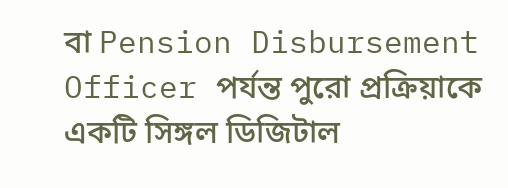বা Pension Disbursement Officer পর্যন্ত পুরো প্রক্রিয়াকে একটি সিঙ্গল ডিজিটাল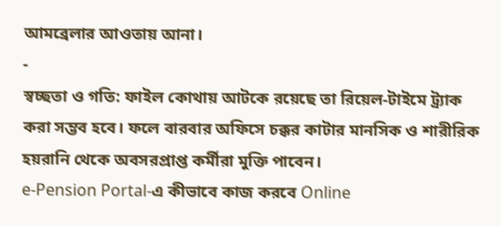আমব্রেলার আওতায় আনা।
-
স্বচ্ছতা ও গতি: ফাইল কোথায় আটকে রয়েছে তা রিয়েল-টাইমে ট্র্যাক করা সম্ভব হবে। ফলে বারবার অফিসে চক্কর কাটার মানসিক ও শারীরিক হয়রানি থেকে অবসরপ্রাপ্ত কর্মীরা মুক্তি পাবেন।
e-Pension Portal-এ কীভাবে কাজ করবে Online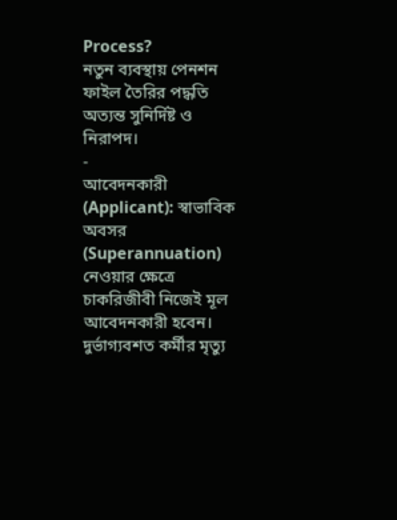Process?
নতুন ব্যবস্থায় পেনশন ফাইল তৈরির পদ্ধতি অত্যন্ত সুনির্দিষ্ট ও নিরাপদ।
-
আবেদনকারী (Applicant): স্বাভাবিক অবসর (Superannuation) নেওয়ার ক্ষেত্রে চাকরিজীবী নিজেই মূল আবেদনকারী হবেন। দুর্ভাগ্যবশত কর্মীর মৃত্যু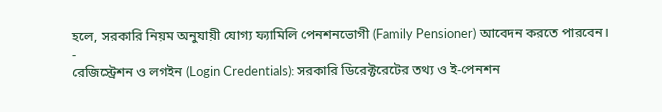হলে, সরকারি নিয়ম অনুযায়ী যোগ্য ফ্যামিলি পেনশনভোগী (Family Pensioner) আবেদন করতে পারবেন।
-
রেজিস্ট্রেশন ও লগইন (Login Credentials): সরকারি ডিরেক্টরেটের তথ্য ও ই-পেনশন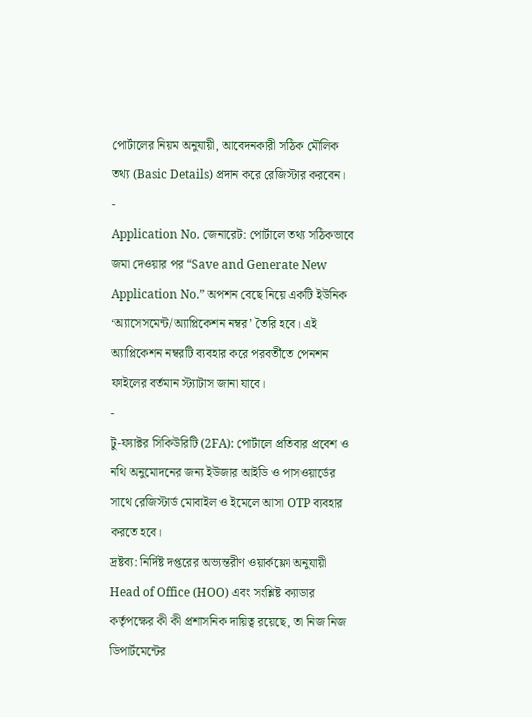পোর্টালের নিয়ম অনুযায়ী, আবেদনকারী সঠিক মৌলিক তথ্য (Basic Details) প্রদান করে রেজিস্টার করবেন।
-
Application No. জেনারেট: পোর্টালে তথ্য সঠিকভাবে জমা দেওয়ার পর “Save and Generate New Application No.” অপশন বেছে নিয়ে একটি ইউনিক ‘অ্যাসেসমেন্ট/অ্যাপ্লিকেশন নম্বর’ তৈরি হবে। এই অ্যাপ্লিকেশন নম্বরটি ব্যবহার করে পরবর্তীতে পেনশন ফাইলের বর্তমান স্ট্যাটাস জানা যাবে।
-
টু-ফ্যাক্টর সিকিউরিটি (2FA): পোর্টালে প্রতিবার প্রবেশ ও নথি অনুমোদনের জন্য ইউজার আইডি ও পাসওয়ার্ডের সাথে রেজিস্টার্ড মোবাইল ও ইমেলে আসা OTP ব্যবহার করতে হবে।
দ্রষ্টব্য: নির্দিষ্ট দপ্তরের অভ্যন্তরীণ ওয়ার্কফ্লো অনুযায়ী Head of Office (HOO) এবং সংশ্লিষ্ট ক্যাডার কর্তৃপক্ষের কী কী প্রশাসনিক দায়িত্ব রয়েছে, তা নিজ নিজ ডিপার্টমেন্টের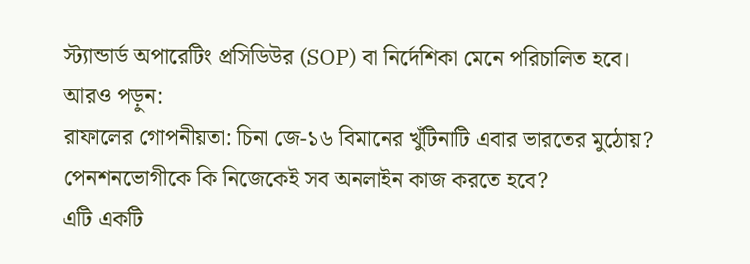স্ট্যান্ডার্ড অপারেটিং প্রসিডিউর (SOP) বা নির্দেশিকা মেনে পরিচালিত হবে।
আরও পড়ুন:
রাফালের গোপনীয়তা: চিনা জে-১৬ বিমানের খুঁটিনাটি এবার ভারতের মুঠোয়?
পেনশনভোগীকে কি নিজেকেই সব অনলাইন কাজ করতে হবে?
এটি একটি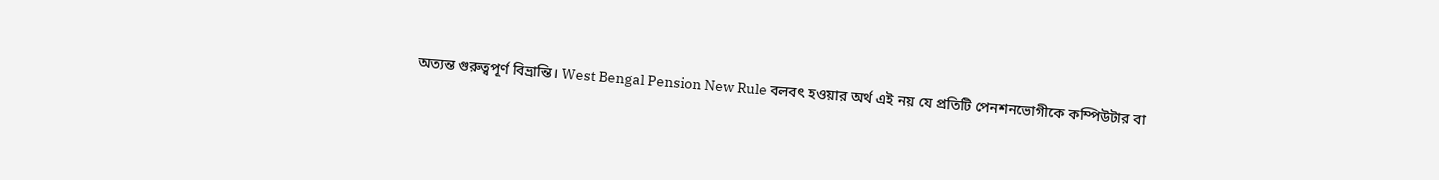অত্যন্ত গুরুত্বপূর্ণ বিভ্রান্তি। West Bengal Pension New Rule বলবৎ হওয়ার অর্থ এই নয় যে প্রতিটি পেনশনভোগীকে কম্পিউটার বা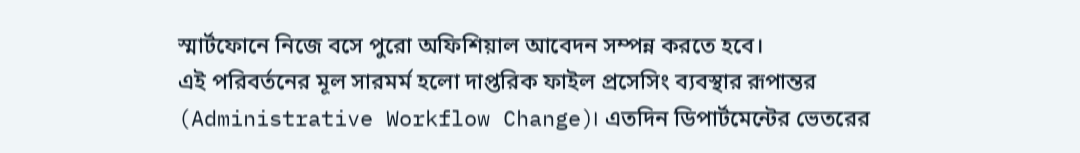স্মার্টফোনে নিজে বসে পুরো অফিশিয়াল আবেদন সম্পন্ন করতে হবে।
এই পরিবর্তনের মূল সারমর্ম হলো দাপ্তরিক ফাইল প্রসেসিং ব্যবস্থার রূপান্তর (Administrative Workflow Change)। এতদিন ডিপার্টমেন্টের ভেতরের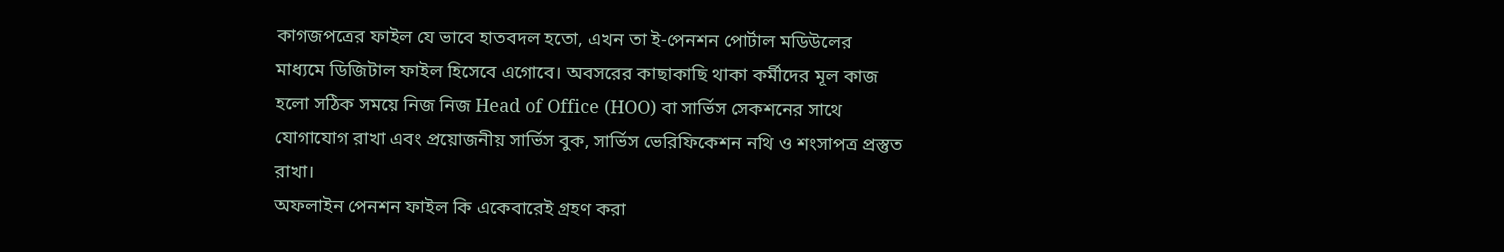কাগজপত্রের ফাইল যে ভাবে হাতবদল হতো, এখন তা ই-পেনশন পোর্টাল মডিউলের মাধ্যমে ডিজিটাল ফাইল হিসেবে এগোবে। অবসরের কাছাকাছি থাকা কর্মীদের মূল কাজ হলো সঠিক সময়ে নিজ নিজ Head of Office (HOO) বা সার্ভিস সেকশনের সাথে যোগাযোগ রাখা এবং প্রয়োজনীয় সার্ভিস বুক, সার্ভিস ভেরিফিকেশন নথি ও শংসাপত্র প্রস্তুত রাখা।
অফলাইন পেনশন ফাইল কি একেবারেই গ্রহণ করা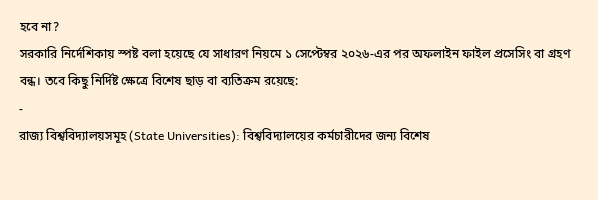হবে না?
সরকারি নির্দেশিকায় স্পষ্ট বলা হয়েছে যে সাধারণ নিয়মে ১ সেপ্টেম্বর ২০২৬-এর পর অফলাইন ফাইল প্রসেসিং বা গ্রহণ বন্ধ। তবে কিছু নির্দিষ্ট ক্ষেত্রে বিশেষ ছাড় বা ব্যতিক্রম রয়েছে:
-
রাজ্য বিশ্ববিদ্যালয়সমূহ (State Universities): বিশ্ববিদ্যালয়ের কর্মচারীদের জন্য বিশেষ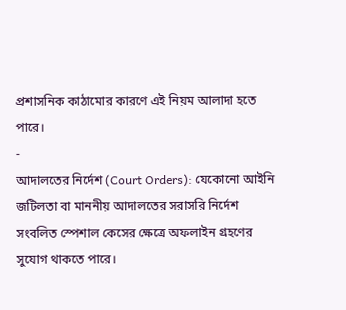প্রশাসনিক কাঠামোর কারণে এই নিয়ম আলাদা হতে পারে।
-
আদালতের নির্দেশ (Court Orders): যেকোনো আইনি জটিলতা বা মাননীয় আদালতের সরাসরি নির্দেশ সংবলিত স্পেশাল কেসের ক্ষেত্রে অফলাইন গ্রহণের সুযোগ থাকতে পারে।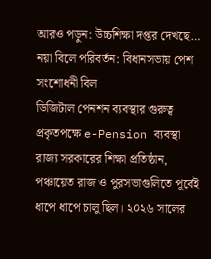আরও পড়ুন: উচ্চশিক্ষা দপ্তর দেখছে… নয়া বিলে পরিবর্তন: বিধানসভায় পেশ সংশোধনী বিল
ডিজিটাল পেনশন ব্যবস্থার গুরুত্ব
প্রকৃতপক্ষে e-Pension ব্যবস্থা রাজ্য সরকারের শিক্ষা প্রতিষ্ঠান, পঞ্চায়েত রাজ ও পুরসভাগুলিতে পূর্বেই ধাপে ধাপে চালু ছিল। ২০২৬ সালের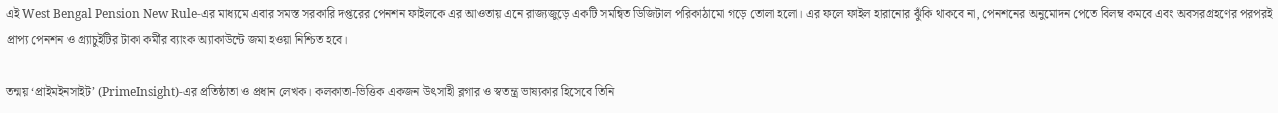এই West Bengal Pension New Rule-এর মাধ্যমে এবার সমস্ত সরকারি দপ্তরের পেনশন ফাইলকে এর আওতায় এনে রাজ্যজুড়ে একটি সমন্বিত ডিজিটাল পরিকাঠামো গড়ে তোলা হলো। এর ফলে ফাইল হারানোর ঝুঁকি থাকবে না, পেনশনের অনুমোদন পেতে বিলম্ব কমবে এবং অবসরগ্রহণের পরপরই প্রাপ্য পেনশন ও গ্র্যাচুইটির টাকা কর্মীর ব্যাংক অ্যাকাউন্টে জমা হওয়া নিশ্চিত হবে।

তন্ময় ‘প্রাইমইনসাইট’ (PrimeInsight)-এর প্রতিষ্ঠাতা ও প্রধান লেখক। কলকাতা-ভিত্তিক একজন উৎসাহী ব্লগার ও স্বতন্ত্র ভাষ্যকার হিসেবে তিনি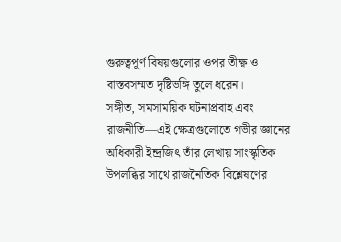গুরুত্বপূর্ণ বিষয়গুলোর ওপর তীক্ষ্ণ ও বাস্তবসম্মত দৃষ্টিভঙ্গি তুলে ধরেন।
সঙ্গীত, সমসাময়িক ঘটনাপ্রবাহ এবং রাজনীতি—এই ক্ষেত্রগুলোতে গভীর জ্ঞানের অধিকারী ইন্দ্রজিৎ তাঁর লেখায় সাংস্কৃতিক উপলব্ধির সাথে রাজনৈতিক বিশ্লেষণের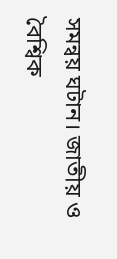সমন্বয় ঘটান। জাতীয় ও বৈশ্বিক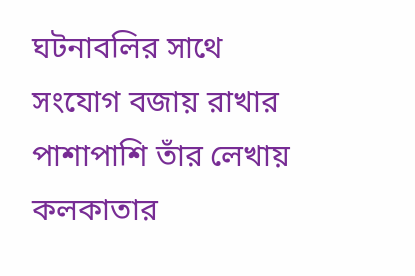ঘটনাবলির সাথে সংযোগ বজায় রাখার পাশাপাশি তাঁর লেখায় কলকাতার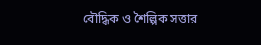বৌদ্ধিক ও শৈল্পিক সত্তার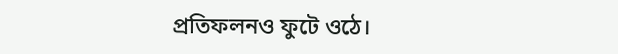প্রতিফলনও ফুটে ওঠে।